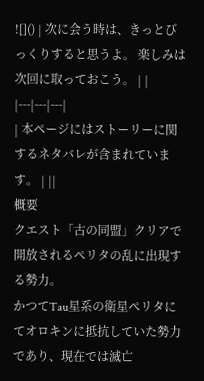![]() | 次に会う時は、きっとびっくりすると思うよ。 楽しみは次回に取っておこう。 | |
|---|---|---|
| 本ページにはストーリーに関するネタバレが含まれています。 | ||
概要
クエスト「古の同盟」クリアで開放されるペリタの乱に出現する勢力。
かつてTau星系の衛星ペリタにてオロキンに抵抗していた勢力であり、現在では滅亡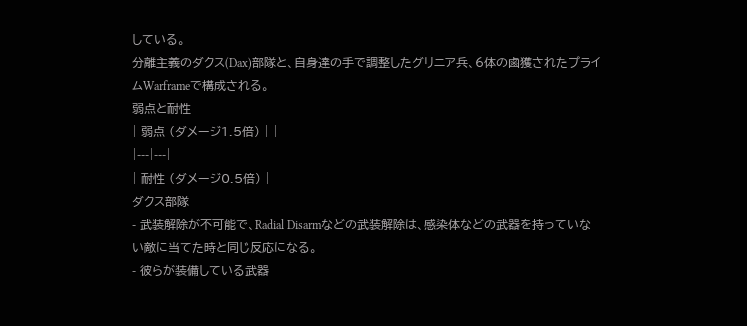している。
分離主義のダクス(Dax)部隊と、自身達の手で調整したグリニア兵、6体の鹵獲されたプライムWarframeで構成される。
弱点と耐性
| 弱点 (ダメージ1.5倍) | |
|---|---|
| 耐性 (ダメージ0.5倍) |
ダクス部隊
- 武装解除が不可能で、Radial Disarmなどの武装解除は、感染体などの武器を持っていない敵に当てた時と同じ反応になる。
- 彼らが装備している武器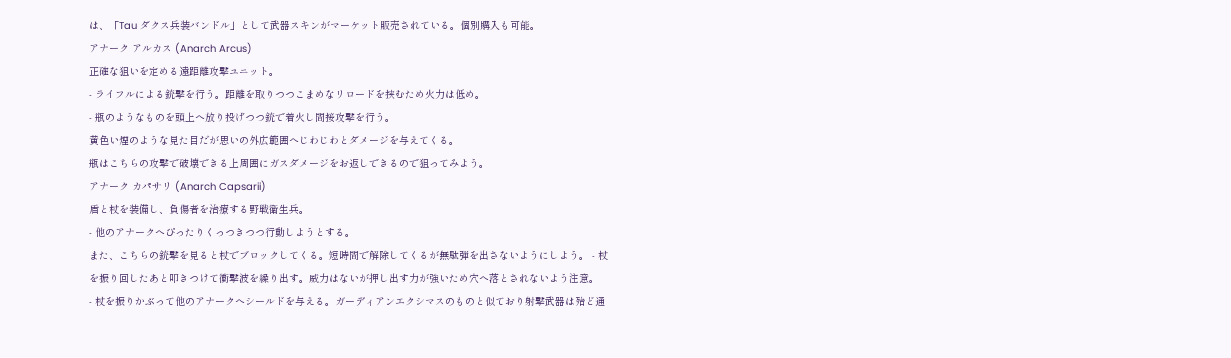は、「Tau ダクス兵装バンドル」として武器スキンがマーケット販売されている。個別購入も可能。
アナーク アルカス (Anarch Arcus)
正確な狙いを定める遠距離攻撃ユニット。
- ライフルによる銃撃を行う。距離を取りつつこまめなリロードを挟むため火力は低め。
- 瓶のようなものを頭上へ放り投げつつ銃で着火し間接攻撃を行う。
黄色い煙のような見た目だが思いの外広範囲へじわじわとダメージを与えてくる。
瓶はこちらの攻撃で破壊できる上周囲にガスダメージをお返しできるので狙ってみよう。
アナーク カパサリ (Anarch Capsarii)
盾と杖を装備し、負傷者を治療する野戦衛生兵。
- 他のアナークへぴったりくっつきつつ行動しようとする。
また、こちらの銃撃を見ると杖でブロックしてくる。短時間で解除してくるが無駄弾を出さないようにしよう。 - 杖を振り回したあと叩きつけて衝撃波を繰り出す。威力はないが押し出す力が強いため穴へ落とされないよう注意。
- 杖を振りかぶって他のアナークへシールドを与える。ガーディアンエクシマスのものと似ており射撃武器は殆ど通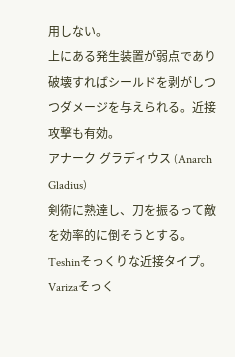用しない。
上にある発生装置が弱点であり破壊すればシールドを剥がしつつダメージを与えられる。近接攻撃も有効。
アナーク グラディウス (Anarch Gladius)
剣術に熟達し、刀を振るって敵を効率的に倒そうとする。
Teshinそっくりな近接タイプ。
Varizaそっく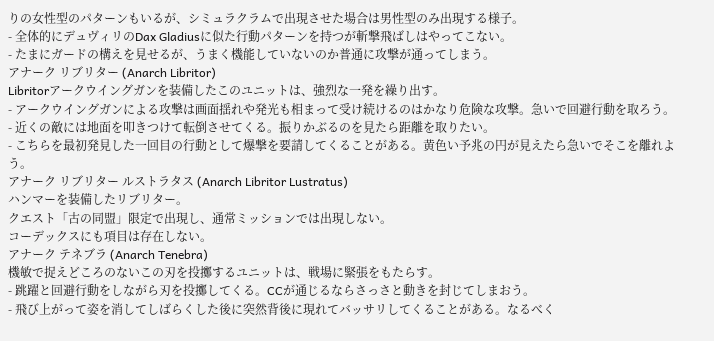りの女性型のパターンもいるが、シミュラクラムで出現させた場合は男性型のみ出現する様子。
- 全体的にデュヴィリのDax Gladiusに似た行動パターンを持つが斬撃飛ばしはやってこない。
- たまにガードの構えを見せるが、うまく機能していないのか普通に攻撃が通ってしまう。
アナーク リブリター (Anarch Libritor)
Libritorアークウイングガンを装備したこのユニットは、強烈な一発を繰り出す。
- アークウイングガンによる攻撃は画面揺れや発光も相まって受け続けるのはかなり危険な攻撃。急いで回避行動を取ろう。
- 近くの敵には地面を叩きつけて転倒させてくる。振りかぶるのを見たら距離を取りたい。
- こちらを最初発見した一回目の行動として爆撃を要請してくることがある。黄色い予兆の円が見えたら急いでそこを離れよう。
アナーク リブリター ルストラタス (Anarch Libritor Lustratus)
ハンマーを装備したリブリター。
クエスト「古の同盟」限定で出現し、通常ミッションでは出現しない。
コーデックスにも項目は存在しない。
アナーク テネブラ (Anarch Tenebra)
機敏で捉えどころのないこの刃を投擲するユニットは、戦場に緊張をもたらす。
- 跳躍と回避行動をしながら刃を投擲してくる。CCが通じるならさっさと動きを封じてしまおう。
- 飛び上がって姿を消してしばらくした後に突然背後に現れてバッサリしてくることがある。なるべく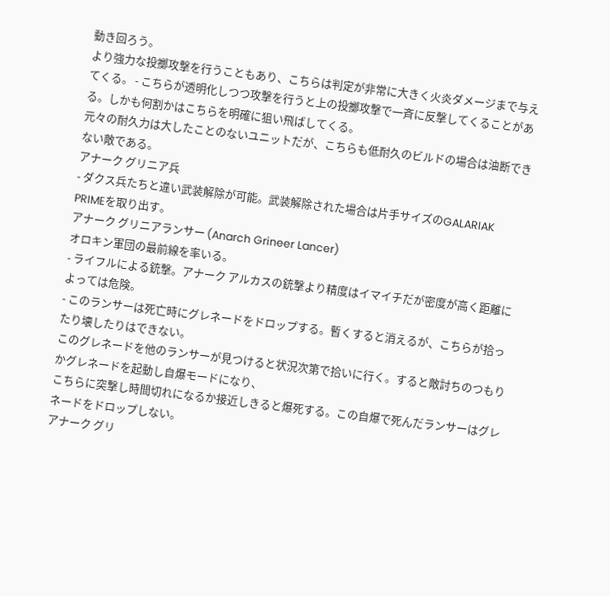動き回ろう。
より強力な投擲攻撃を行うこともあり、こちらは判定が非常に大きく火炎ダメージまで与えてくる。 - こちらが透明化しつつ攻撃を行うと上の投擲攻撃で一斉に反撃してくることがある。しかも何割かはこちらを明確に狙い飛ばしてくる。
元々の耐久力は大したことのないユニットだが、こちらも低耐久のビルドの場合は油断できない敵である。
アナーク グリニア兵
- ダクス兵たちと違い武装解除が可能。武装解除された場合は片手サイズのGALARIAK PRIMEを取り出す。
アナーク グリニアランサー (Anarch Grineer Lancer)
オロキン軍団の最前線を率いる。
- ライフルによる銃撃。アナーク アルカスの銃撃より精度はイマイチだが密度が高く距離によっては危険。
- このランサーは死亡時にグレネードをドロップする。暫くすると消えるが、こちらが拾ったり壊したりはできない。
このグレネードを他のランサーが見つけると状況次第で拾いに行く。すると敵討ちのつもりかグレネードを起動し自爆モードになり、
こちらに突撃し時間切れになるか接近しきると爆死する。この自爆で死んだランサーはグレネードをドロップしない。
アナーク グリ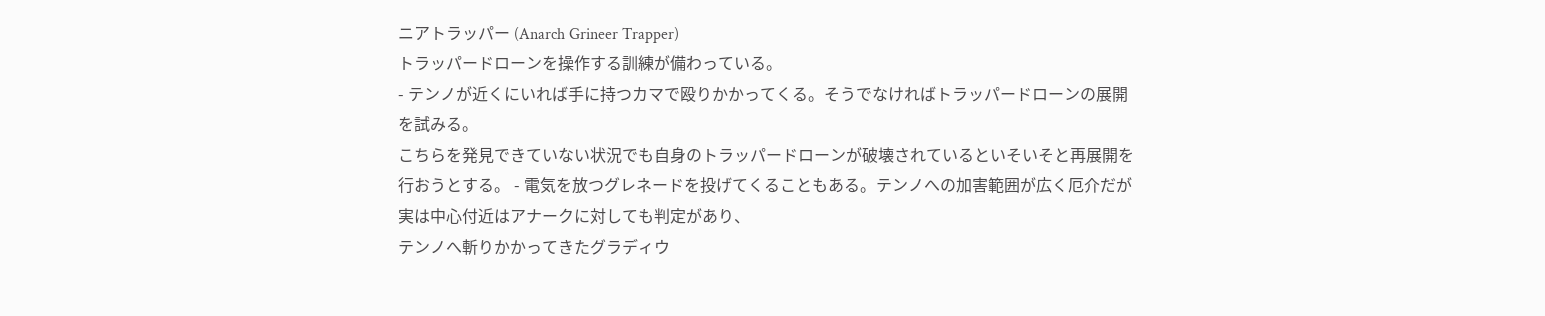ニアトラッパー (Anarch Grineer Trapper)
トラッパードローンを操作する訓練が備わっている。
- テンノが近くにいれば手に持つカマで殴りかかってくる。そうでなければトラッパードローンの展開を試みる。
こちらを発見できていない状況でも自身のトラッパードローンが破壊されているといそいそと再展開を行おうとする。 - 電気を放つグレネードを投げてくることもある。テンノへの加害範囲が広く厄介だが実は中心付近はアナークに対しても判定があり、
テンノへ斬りかかってきたグラディウ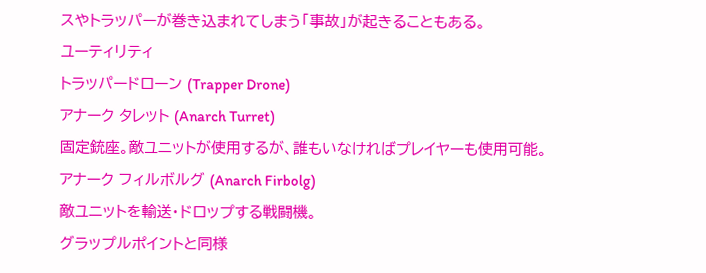スやトラッパーが巻き込まれてしまう「事故」が起きることもある。
ユーティリティ
トラッパードローン (Trapper Drone)
アナーク タレット (Anarch Turret)
固定銃座。敵ユニットが使用するが、誰もいなければプレイヤーも使用可能。
アナーク フィルボルグ (Anarch Firbolg)
敵ユニットを輸送・ドロップする戦闘機。
グラップルポイントと同様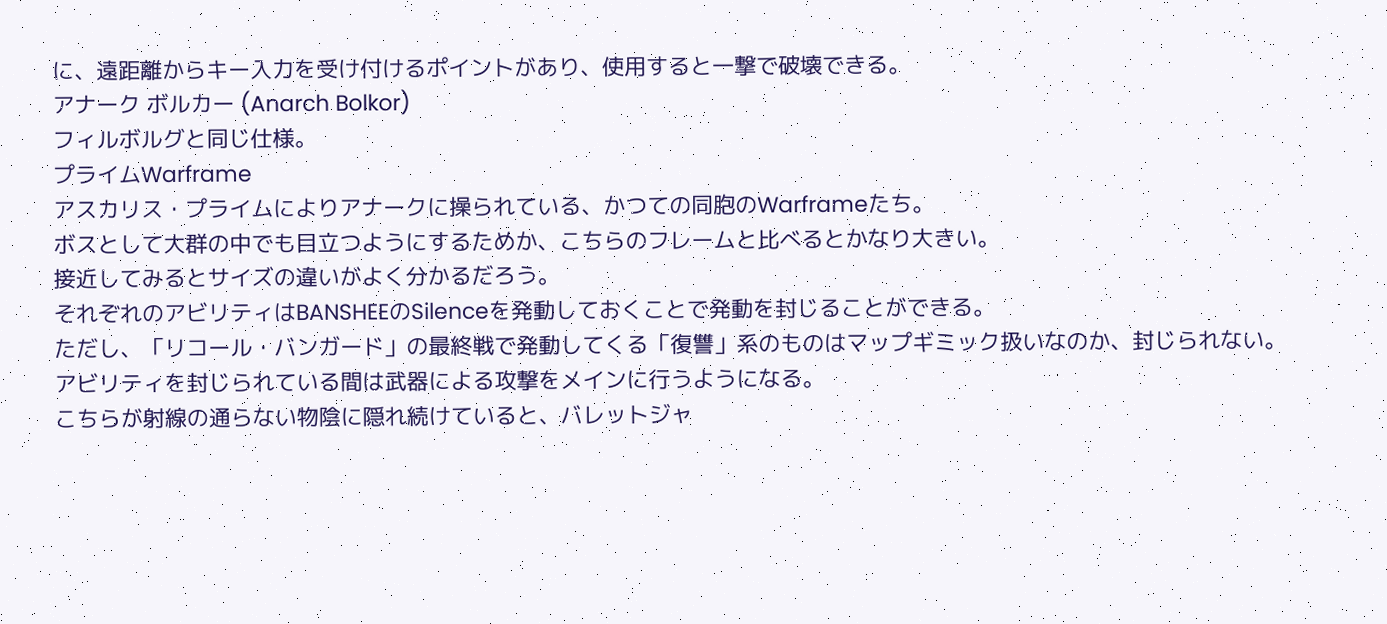に、遠距離からキー入力を受け付けるポイントがあり、使用すると一撃で破壊できる。
アナーク ボルカー (Anarch Bolkor)
フィルボルグと同じ仕様。
プライムWarframe
アスカリス・プライムによりアナークに操られている、かつての同胞のWarframeたち。
ボスとして大群の中でも目立つようにするためか、こちらのフレームと比べるとかなり大きい。
接近してみるとサイズの違いがよく分かるだろう。
それぞれのアビリティはBANSHEEのSilenceを発動しておくことで発動を封じることができる。
ただし、「リコール・バンガード」の最終戦で発動してくる「復讐」系のものはマップギミック扱いなのか、封じられない。
アビリティを封じられている間は武器による攻撃をメインに行うようになる。
こちらが射線の通らない物陰に隠れ続けていると、バレットジャ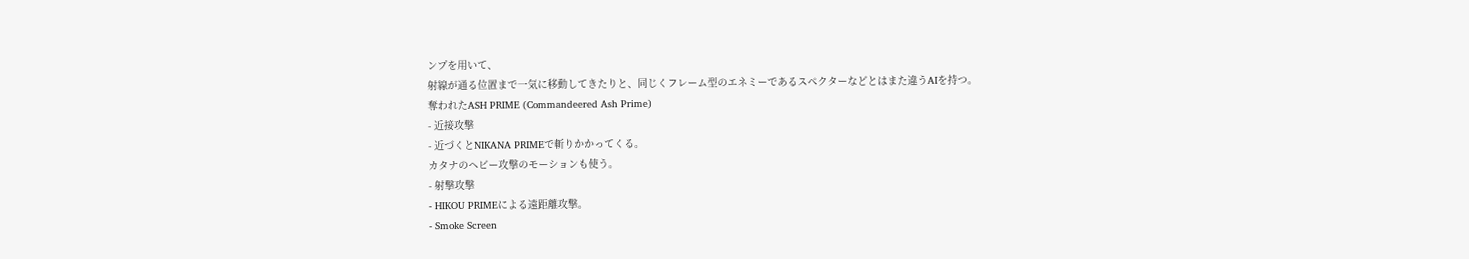ンプを用いて、
射線が通る位置まで一気に移動してきたりと、同じくフレーム型のエネミーであるスペクターなどとはまた違うAIを持つ。
奪われたASH PRIME (Commandeered Ash Prime)
- 近接攻撃
- 近づくとNIKANA PRIMEで斬りかかってくる。
カタナのヘビー攻撃のモーションも使う。
- 射撃攻撃
- HIKOU PRIMEによる遠距離攻撃。
- Smoke Screen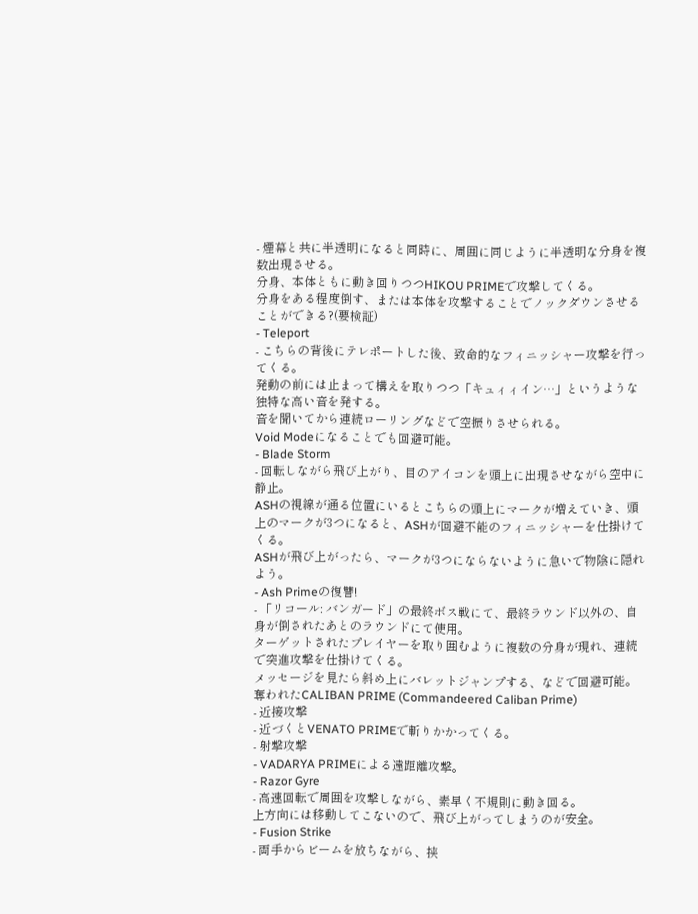- 煙幕と共に半透明になると同時に、周囲に同じように半透明な分身を複数出現させる。
分身、本体ともに動き回りつつHIKOU PRIMEで攻撃してくる。
分身をある程度倒す、または本体を攻撃することでノックダウンさせることができる?(要検証)
- Teleport
- こちらの背後にテレポートした後、致命的なフィニッシャー攻撃を行ってくる。
発動の前には止まって構えを取りつつ「キュィィイン…」というような独特な高い音を発する。
音を聞いてから連続ローリングなどで空振りさせられる。
Void Modeになることでも回避可能。
- Blade Storm
- 回転しながら飛び上がり、目のアイコンを頭上に出現させながら空中に静止。
ASHの視線が通る位置にいるとこちらの頭上にマークが増えていき、頭上のマークが3つになると、ASHが回避不能のフィニッシャーを仕掛けてくる。
ASHが飛び上がったら、マークが3つにならないように急いで物陰に隠れよう。
- Ash Primeの復讐!
- 「リコール: バンガード」の最終ボス戦にて、最終ラウンド以外の、自身が倒されたあとのラウンドにて使用。
ターゲットされたプレイヤーを取り囲むように複数の分身が現れ、連続で突進攻撃を仕掛けてくる。
メッセージを見たら斜め上にバレットジャンプする、などで回避可能。
奪われたCALIBAN PRIME (Commandeered Caliban Prime)
- 近接攻撃
- 近づくとVENATO PRIMEで斬りかかってくる。
- 射撃攻撃
- VADARYA PRIMEによる遠距離攻撃。
- Razor Gyre
- 高速回転で周囲を攻撃しながら、素早く不規則に動き回る。
上方向には移動してこないので、飛び上がってしまうのが安全。
- Fusion Strike
- 両手からビームを放ちながら、挟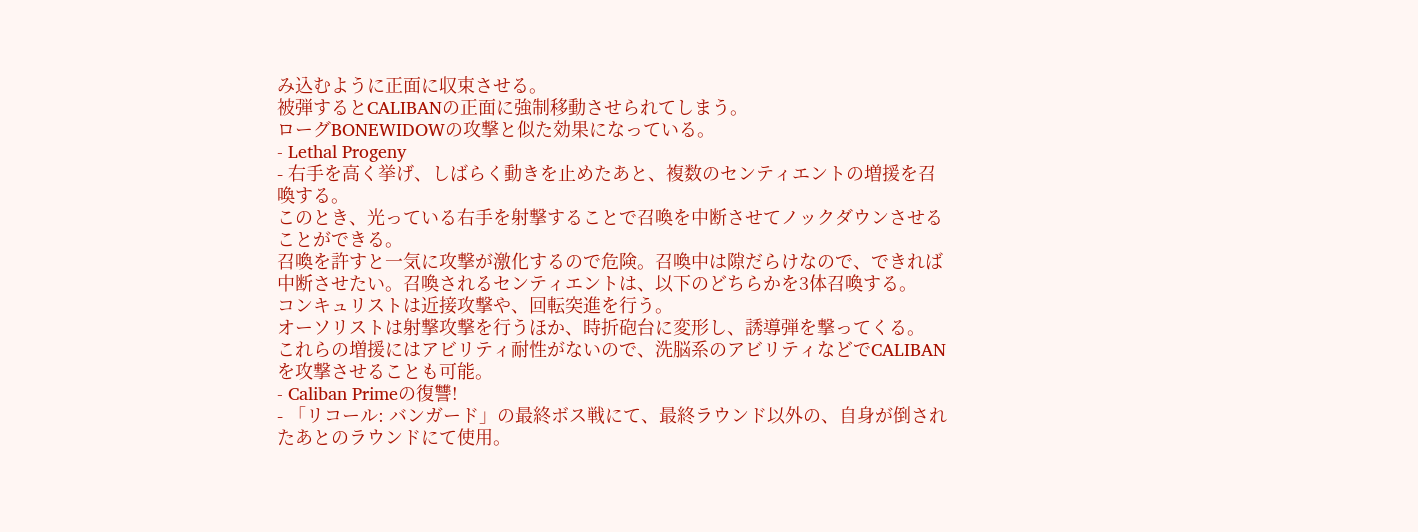み込むように正面に収束させる。
被弾するとCALIBANの正面に強制移動させられてしまう。
ローグBONEWIDOWの攻撃と似た効果になっている。
- Lethal Progeny
- 右手を高く挙げ、しばらく動きを止めたあと、複数のセンティエントの増援を召喚する。
このとき、光っている右手を射撃することで召喚を中断させてノックダウンさせることができる。
召喚を許すと一気に攻撃が激化するので危険。召喚中は隙だらけなので、できれば中断させたい。召喚されるセンティエントは、以下のどちらかを3体召喚する。
コンキュリストは近接攻撃や、回転突進を行う。
オーソリストは射撃攻撃を行うほか、時折砲台に変形し、誘導弾を撃ってくる。
これらの増援にはアビリティ耐性がないので、洗脳系のアビリティなどでCALIBANを攻撃させることも可能。
- Caliban Primeの復讐!
- 「リコール: バンガード」の最終ボス戦にて、最終ラウンド以外の、自身が倒されたあとのラウンドにて使用。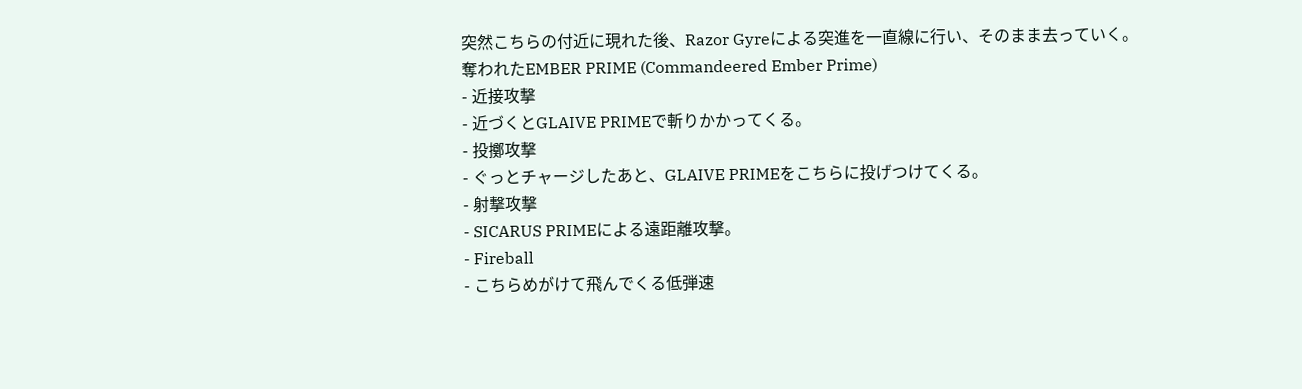突然こちらの付近に現れた後、Razor Gyreによる突進を一直線に行い、そのまま去っていく。
奪われたEMBER PRIME (Commandeered Ember Prime)
- 近接攻撃
- 近づくとGLAIVE PRIMEで斬りかかってくる。
- 投擲攻撃
- ぐっとチャージしたあと、GLAIVE PRIMEをこちらに投げつけてくる。
- 射撃攻撃
- SICARUS PRIMEによる遠距離攻撃。
- Fireball
- こちらめがけて飛んでくる低弾速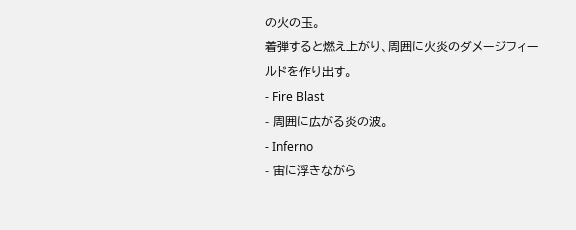の火の玉。
着弾すると燃え上がり、周囲に火炎のダメージフィールドを作り出す。
- Fire Blast
- 周囲に広がる炎の波。
- Inferno
- 宙に浮きながら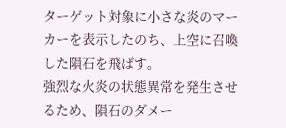ターゲット対象に小さな炎のマーカーを表示したのち、上空に召喚した隕石を飛ばす。
強烈な火炎の状態異常を発生させるため、隕石のダメー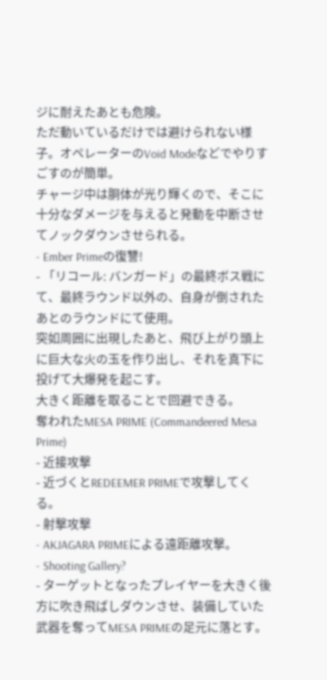ジに耐えたあとも危険。
ただ動いているだけでは避けられない様子。オペレーターのVoid Modeなどでやりすごすのが簡単。
チャージ中は胴体が光り輝くので、そこに十分なダメージを与えると発動を中断させてノックダウンさせられる。
- Ember Primeの復讐!
- 「リコール: バンガード」の最終ボス戦にて、最終ラウンド以外の、自身が倒されたあとのラウンドにて使用。
突如周囲に出現したあと、飛び上がり頭上に巨大な火の玉を作り出し、それを真下に投げて大爆発を起こす。
大きく距離を取ることで回避できる。
奪われたMESA PRIME (Commandeered Mesa Prime)
- 近接攻撃
- 近づくとREDEEMER PRIMEで攻撃してくる。
- 射撃攻撃
- AKJAGARA PRIMEによる遠距離攻撃。
- Shooting Gallery?
- ターゲットとなったプレイヤーを大きく後方に吹き飛ばしダウンさせ、装備していた武器を奪ってMESA PRIMEの足元に落とす。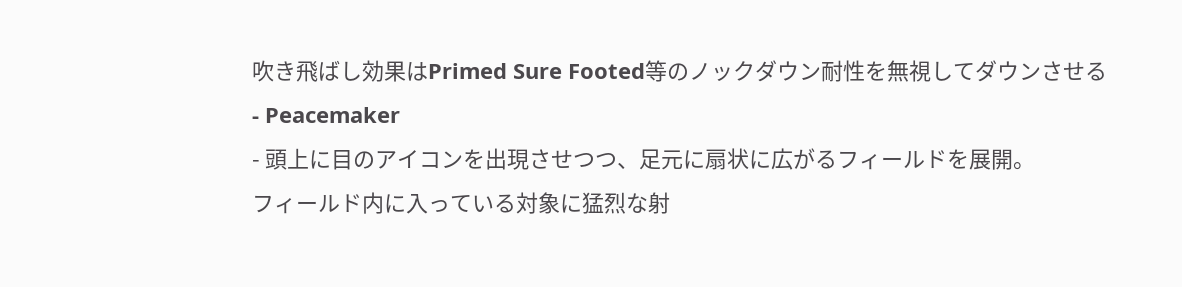吹き飛ばし効果はPrimed Sure Footed等のノックダウン耐性を無視してダウンさせる
- Peacemaker
- 頭上に目のアイコンを出現させつつ、足元に扇状に広がるフィールドを展開。
フィールド内に入っている対象に猛烈な射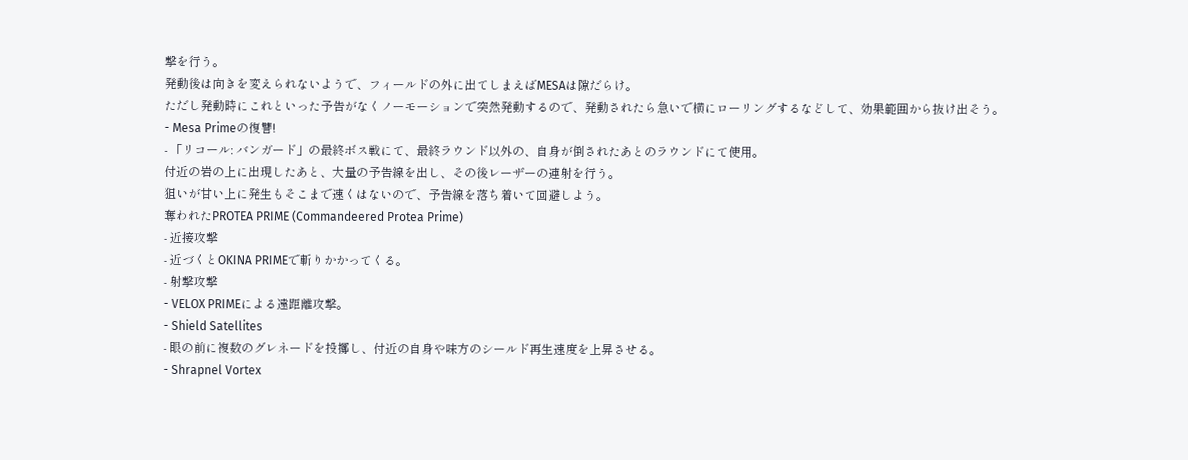撃を行う。
発動後は向きを変えられないようで、フィールドの外に出てしまえばMESAは隙だらけ。
ただし発動時にこれといった予告がなくノーモーションで突然発動するので、発動されたら急いで横にローリングするなどして、効果範囲から抜け出そう。
- Mesa Primeの復讐!
- 「リコール: バンガード」の最終ボス戦にて、最終ラウンド以外の、自身が倒されたあとのラウンドにて使用。
付近の岩の上に出現したあと、大量の予告線を出し、その後レーザーの連射を行う。
狙いが甘い上に発生もそこまで速くはないので、予告線を落ち着いて回避しよう。
奪われたPROTEA PRIME (Commandeered Protea Prime)
- 近接攻撃
- 近づくとOKINA PRIMEで斬りかかってくる。
- 射撃攻撃
- VELOX PRIMEによる遠距離攻撃。
- Shield Satellites
- 眼の前に複数のグレネードを投擲し、付近の自身や味方のシールド再生速度を上昇させる。
- Shrapnel Vortex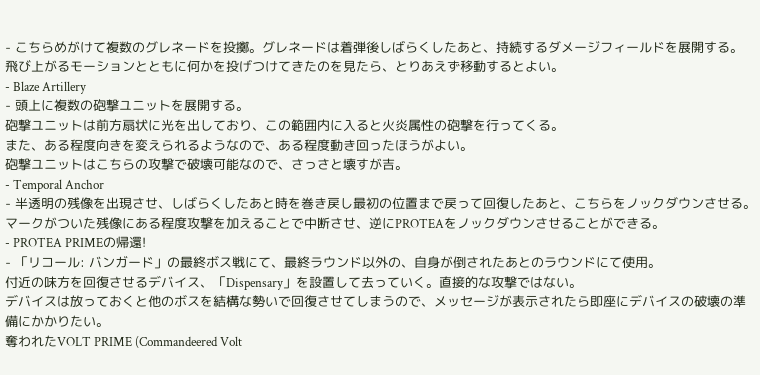- こちらめがけて複数のグレネードを投擲。グレネードは着弾後しばらくしたあと、持続するダメージフィールドを展開する。
飛び上がるモーションとともに何かを投げつけてきたのを見たら、とりあえず移動するとよい。
- Blaze Artillery
- 頭上に複数の砲撃ユニットを展開する。
砲撃ユニットは前方扇状に光を出しており、この範囲内に入ると火炎属性の砲撃を行ってくる。
また、ある程度向きを変えられるようなので、ある程度動き回ったほうがよい。
砲撃ユニットはこちらの攻撃で破壊可能なので、さっさと壊すが吉。
- Temporal Anchor
- 半透明の残像を出現させ、しばらくしたあと時を巻き戻し最初の位置まで戻って回復したあと、こちらをノックダウンさせる。
マークがついた残像にある程度攻撃を加えることで中断させ、逆にPROTEAをノックダウンさせることができる。
- PROTEA PRIMEの帰還!
- 「リコール: バンガード」の最終ボス戦にて、最終ラウンド以外の、自身が倒されたあとのラウンドにて使用。
付近の味方を回復させるデバイス、「Dispensary」を設置して去っていく。直接的な攻撃ではない。
デバイスは放っておくと他のボスを結構な勢いで回復させてしまうので、メッセージが表示されたら即座にデバイスの破壊の準備にかかりたい。
奪われたVOLT PRIME (Commandeered Volt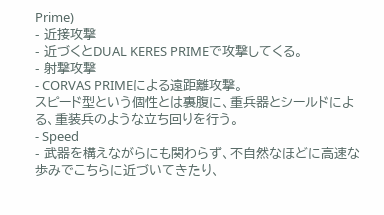Prime)
- 近接攻撃
- 近づくとDUAL KERES PRIMEで攻撃してくる。
- 射撃攻撃
- CORVAS PRIMEによる遠距離攻撃。
スピード型という個性とは裏腹に、重兵器とシールドによる、重装兵のような立ち回りを行う。
- Speed
- 武器を構えながらにも関わらず、不自然なほどに高速な歩みでこちらに近づいてきたり、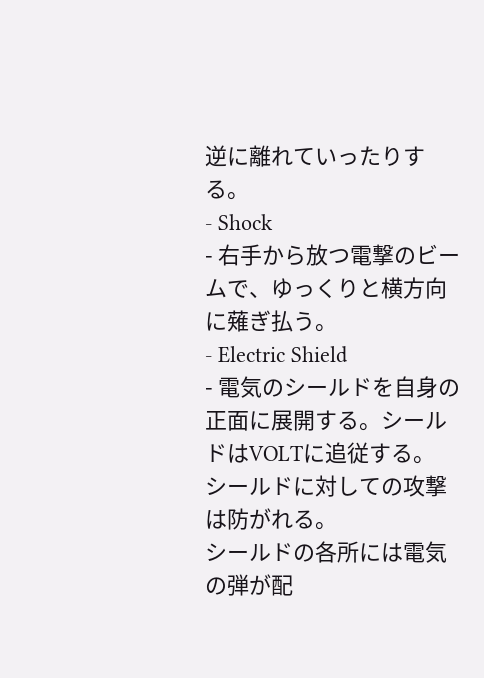逆に離れていったりする。
- Shock
- 右手から放つ電撃のビームで、ゆっくりと横方向に薙ぎ払う。
- Electric Shield
- 電気のシールドを自身の正面に展開する。シールドはVOLTに追従する。
シールドに対しての攻撃は防がれる。
シールドの各所には電気の弾が配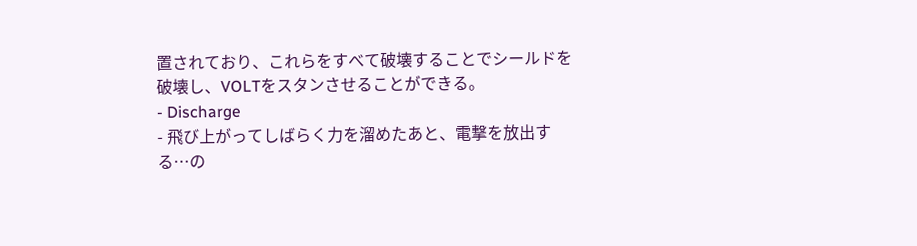置されており、これらをすべて破壊することでシールドを破壊し、VOLTをスタンさせることができる。
- Discharge
- 飛び上がってしばらく力を溜めたあと、電撃を放出する…の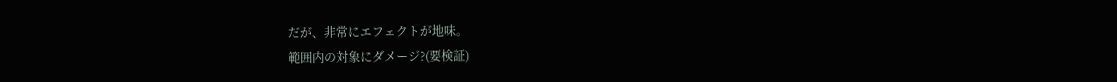だが、非常にエフェクトが地味。
範囲内の対象にダメージ?(要検証)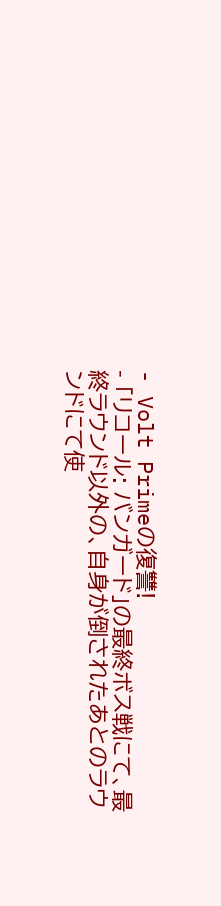- Volt Primeの復讐!
- 「リコール: バンガード」の最終ボス戦にて、最終ラウンド以外の、自身が倒されたあとのラウンドにて使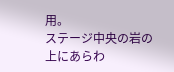用。
ステージ中央の岩の上にあらわ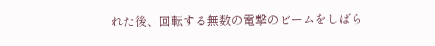れた後、回転する無数の電撃のビームをしばら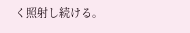く照射し続ける。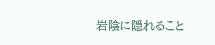岩陰に隠れること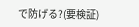で防げる?(要検証)